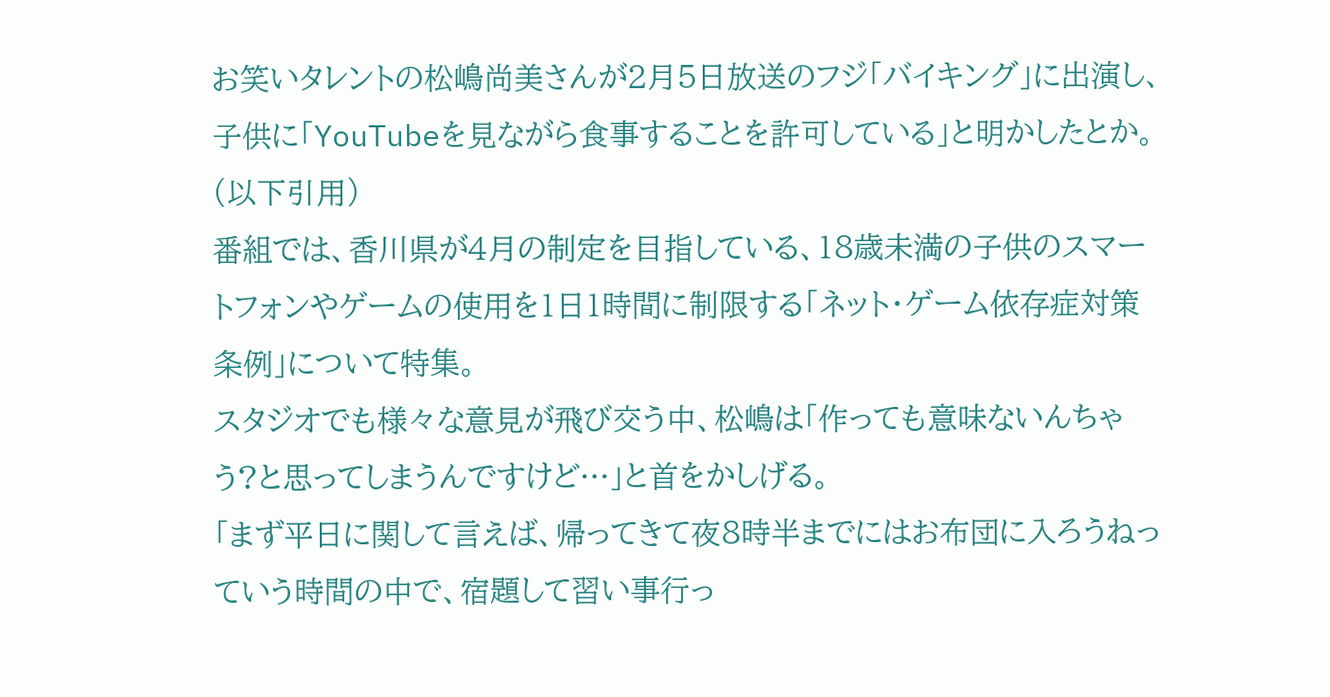お笑いタレントの松嶋尚美さんが2月5日放送のフジ「バイキング」に出演し、子供に「YouTubeを見ながら食事することを許可している」と明かしたとか。
(以下引用)
番組では、香川県が4月の制定を目指している、18歳未満の子供のスマートフォンやゲームの使用を1日1時間に制限する「ネット・ゲーム依存症対策条例」について特集。
スタジオでも様々な意見が飛び交う中、松嶋は「作っても意味ないんちゃう?と思ってしまうんですけど…」と首をかしげる。
「まず平日に関して言えば、帰ってきて夜8時半までにはお布団に入ろうねっていう時間の中で、宿題して習い事行っ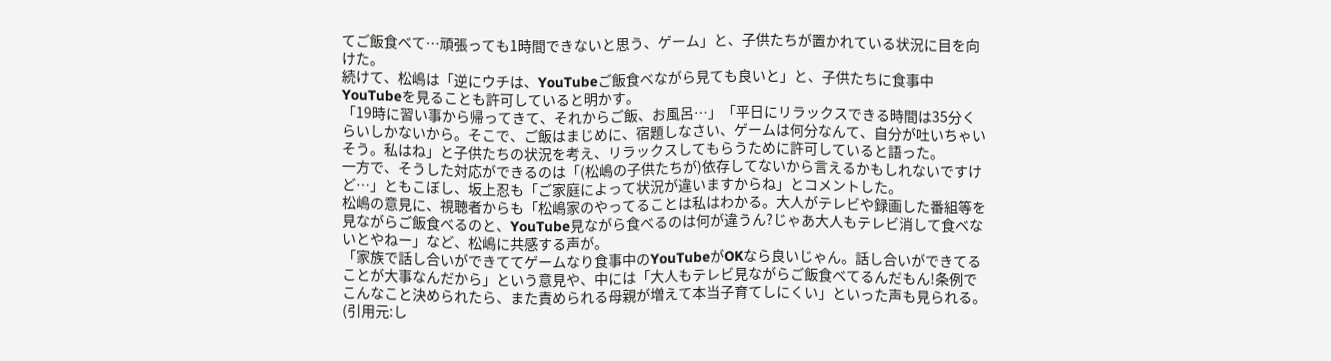てご飯食べて…頑張っても1時間できないと思う、ゲーム」と、子供たちが置かれている状況に目を向けた。
続けて、松嶋は「逆にウチは、YouTubeご飯食べながら見ても良いと」と、子供たちに食事中YouTubeを見ることも許可していると明かす。
「19時に習い事から帰ってきて、それからご飯、お風呂…」「平日にリラックスできる時間は35分くらいしかないから。そこで、ご飯はまじめに、宿題しなさい、ゲームは何分なんて、自分が吐いちゃいそう。私はね」と子供たちの状況を考え、リラックスしてもらうために許可していると語った。
一方で、そうした対応ができるのは「(松嶋の子供たちが)依存してないから言えるかもしれないですけど…」ともこぼし、坂上忍も「ご家庭によって状況が違いますからね」とコメントした。
松嶋の意見に、視聴者からも「松嶋家のやってることは私はわかる。大人がテレビや録画した番組等を見ながらご飯食べるのと、YouTube見ながら食べるのは何が違うん?じゃあ大人もテレビ消して食べないとやねー」など、松嶋に共感する声が。
「家族で話し合いができててゲームなり食事中のYouTubeがOKなら良いじゃん。話し合いができてることが大事なんだから」という意見や、中には「大人もテレビ見ながらご飯食べてるんだもん!条例でこんなこと決められたら、また責められる母親が増えて本当子育てしにくい」といった声も見られる。
(引用元:し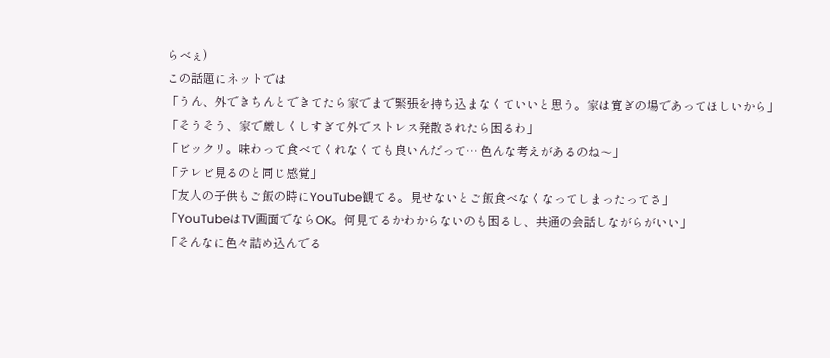らべぇ)
この話題にネットでは
「うん、外できちんとできてたら家でまで緊張を持ち込まなくていいと思う。家は寛ぎの場であってほしいから」
「そうそう、家で厳しくしすぎて外でストレス発散されたら困るわ」
「ビックリ。味わって食べてくれなくても良いんだって… 色んな考えがあるのね〜」
「テレビ見るのと同じ感覚」
「友人の子供もご飯の時にYouTube観てる。見せないとご飯食べなくなってしまったってさ」
「YouTubeはTV画面でならOK。何見てるかわからないのも困るし、共通の会話しながらがいい」
「そんなに色々詰め込んでる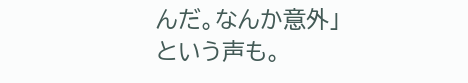んだ。なんか意外」
という声も。